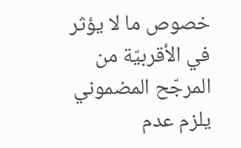خصوص ما لا يؤثر في الأقربيّة من المرجّح المضموني يلزم عدم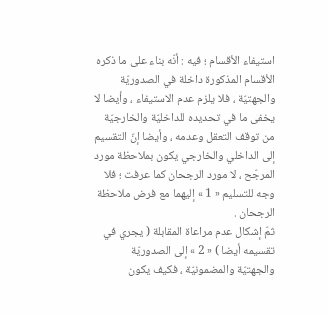استيفاء الأقسام ؛ فيه : أنّه بناء على ما ذكره الأقسام المذكورة داخلة في الصدوريّة والجهتيّة ، فلا يلزم عدم الاستيفاء ، وأيضا لا يخفى ما في تحديده للداخليّة والخارجيّة من توقف التعقل وعدمه ، وأيضا إنّ التقسيم إلى الداخلي والخارجي يكون بملاحظة مورد المرجّح ، لا مورد الرجحان كما عرفت ؛ فلا وجه للتسليم « 1 » إليهما مع فرض ملاحظة الرجحان .
ثمّ إشكال عدم مراعاة المقابلة ( يجري في تقسيمه أيضا ) « 2 » إلى الصدوريّة والجهتيّة والمضمونيّة ، فكيف يكون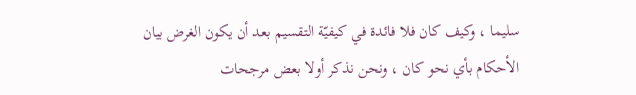سليما ، وكيف كان فلا فائدة في كيفيّة التقسيم بعد أن يكون الغرض بيان الأحكام بأي نحو كان ، ونحن نذكر أولا بعض مرجحات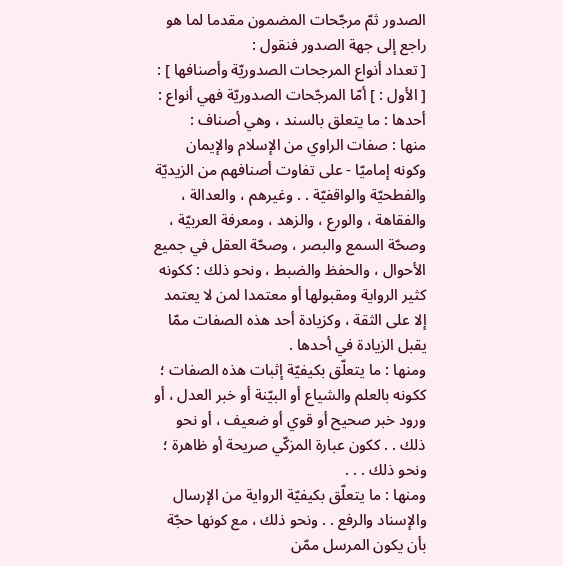الصدور ثمّ مرجّحات المضمون مقدما لما هو راجع إلى جهة الصدور فنقول :
[ تعداد أنواع المرجحات الصدوريّة وأصنافها ] :
[ الأول : ] أمّا المرجّحات الصدوريّة فهي أنواع :
أحدها : ما يتعلق بالسند ، وهي أصناف :
منها : صفات الراوي من الإسلام والإيمان وكونه إماميّا - على تفاوت أصنافهم من الزيديّة والفطحيّة والواقفيّة . . وغيرهم ، والعدالة ، والفقاهة ، والورع ، والزهد ، ومعرفة العربيّة ، وصحّة السمع والبصر ، وصحّة العقل في جميع الأحوال ، والحفظ والضبط ، ونحو ذلك : ككونه كثير الرواية ومقبولها أو معتمدا لمن لا يعتمد إلا على الثقة ، وكزيادة أحد هذه الصفات ممّا يقبل الزيادة في أحدها .
ومنها : ما يتعلّق بكيفيّة إثبات هذه الصفات ؛ ككونه بالعلم والشياع أو البيّنة أو خبر العدل ، أو ورود خبر صحيح أو قوي أو ضعيف ، أو نحو ذلك . . ككون عبارة المزكّي صريحة أو ظاهرة ؛ ونحو ذلك . . .
ومنها : ما يتعلّق بكيفيّة الرواية من الإرسال والإسناد والرفع . . ونحو ذلك ، مع كونها حجّة بأن يكون المرسل ممّن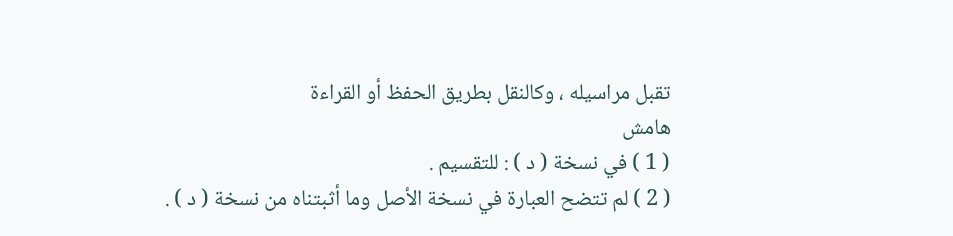تقبل مراسيله ، وكالنقل بطريق الحفظ أو القراءة
هامش
( 1 ) في نسخة ( د ) : للتقسيم .
( 2 ) لم تتضح العبارة في نسخة الأصل وما أثبتناه من نسخة ( د ) .